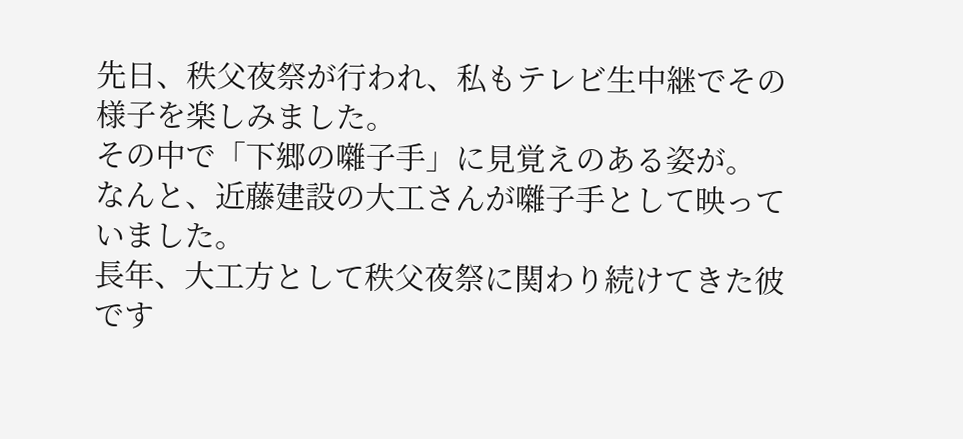先日、秩父夜祭が行われ、私もテレビ生中継でその様子を楽しみました。
その中で「下郷の囃子手」に見覚えのある姿が。
なんと、近藤建設の大工さんが囃子手として映っていました。
長年、大工方として秩父夜祭に関わり続けてきた彼です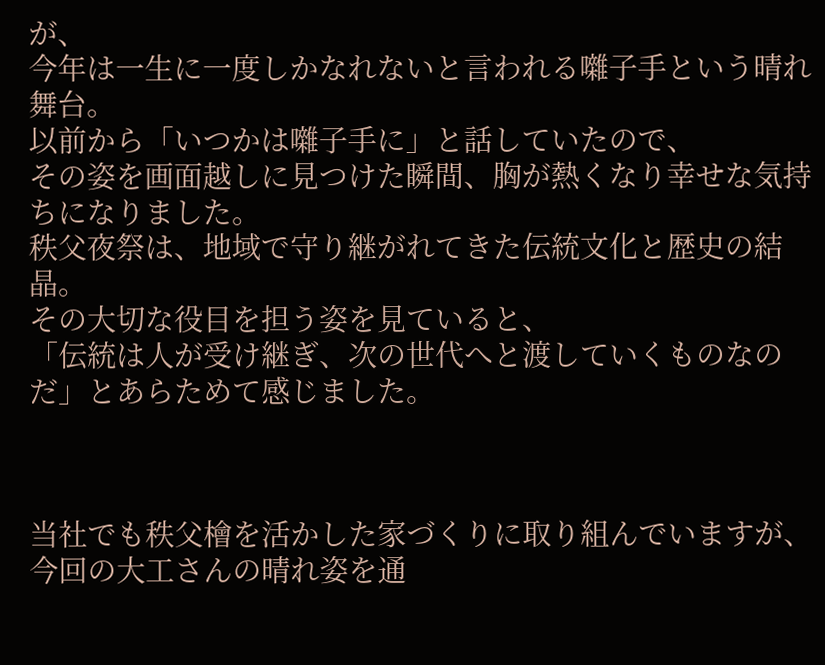が、
今年は一生に一度しかなれないと言われる囃子手という晴れ舞台。
以前から「いつかは囃子手に」と話していたので、
その姿を画面越しに見つけた瞬間、胸が熱くなり幸せな気持ちになりました。
秩父夜祭は、地域で守り継がれてきた伝統文化と歴史の結晶。
その大切な役目を担う姿を見ていると、
「伝統は人が受け継ぎ、次の世代へと渡していくものなのだ」とあらためて感じました。



当社でも秩父檜を活かした家づくりに取り組んでいますが、
今回の大工さんの晴れ姿を通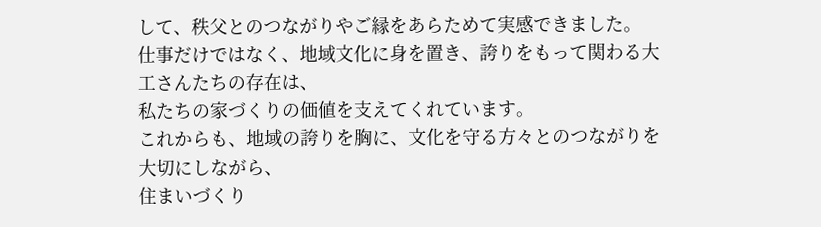して、秩父とのつながりやご縁をあらためて実感できました。
仕事だけではなく、地域文化に身を置き、誇りをもって関わる大工さんたちの存在は、
私たちの家づくりの価値を支えてくれています。
これからも、地域の誇りを胸に、文化を守る方々とのつながりを大切にしながら、
住まいづくり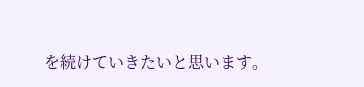を続けていきたいと思います。